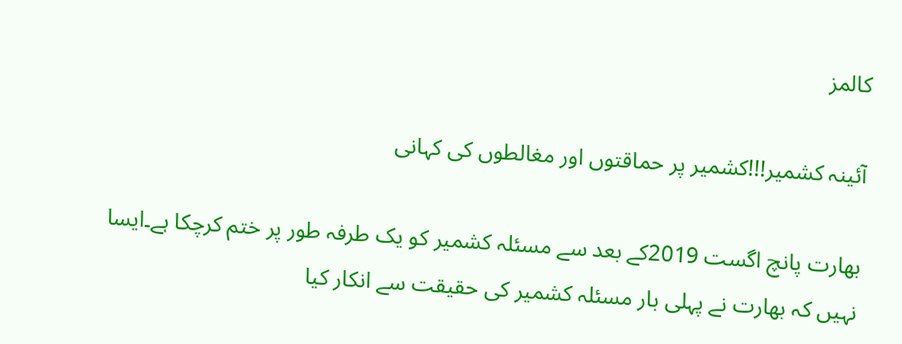کالمز

آئینہ کشمیر!!!کشمیر پر حماقتوں اور مغالطوں کی کہانی

بھارت پانچ اگست 2019کے بعد سے مسئلہ کشمیر کو یک طرفہ طور پر ختم کرچکا ہے۔ایسا نہیں کہ بھارت نے پہلی بار مسئلہ کشمیر کی حقیقت سے انکار کیا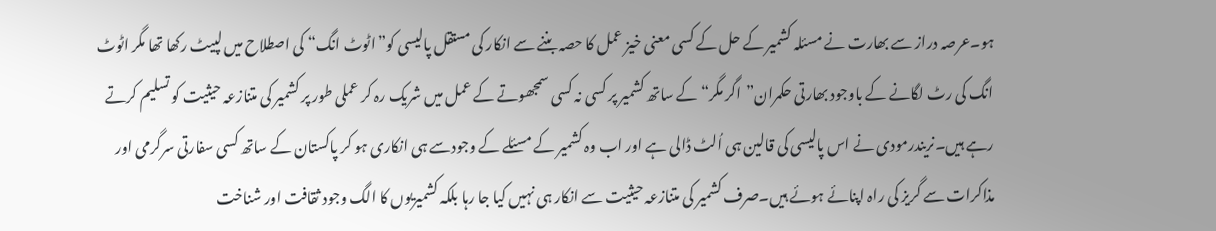ہو۔عرصہ دراز سے بھارت نے مسئلہ کشمیر کے حل کے کسی معنی خیز عمل کا حصہ بننے سے انکار کی مستقل پالیسی کو”اٹوٹ انگ“ کی اصطلاح میں لپیٹ رکھا تھا مگر اٹوٹ انگ کی رٹ لگانے کے باوجود بھارتی حکمران”اگر مگر“ کے ساتھ کشمیر پر کسی نہ کسی سمجھوتے کے عمل میں شریک رہ کر عملی طور پر کشمیر کی متنازعہ حیثیت کو تسلیم کرتے رہے ہیں۔نریندرمودی نے اس پالیسی کی قالین ہی اُلٹ ڈالی ہے اور اب وہ کشمیر کے مسئلے کے وجودسے ہی انکاری ہو کر پاکستان کے ساتھ کسی سفارتی سرگرمی اور مذاکرات سے گریز کی راہ اپنائے ہوئے ہیں۔صرف کشمیر کی متنازعہ حیثیت سے انکار ہی نہیں کیا جا رہا بلکہ کشمیریوں کا الگ وجود ثقافت اور شناخت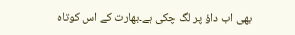بھی اب داؤ پر لگ چکی ہے۔بھارت کے اس کوتاہ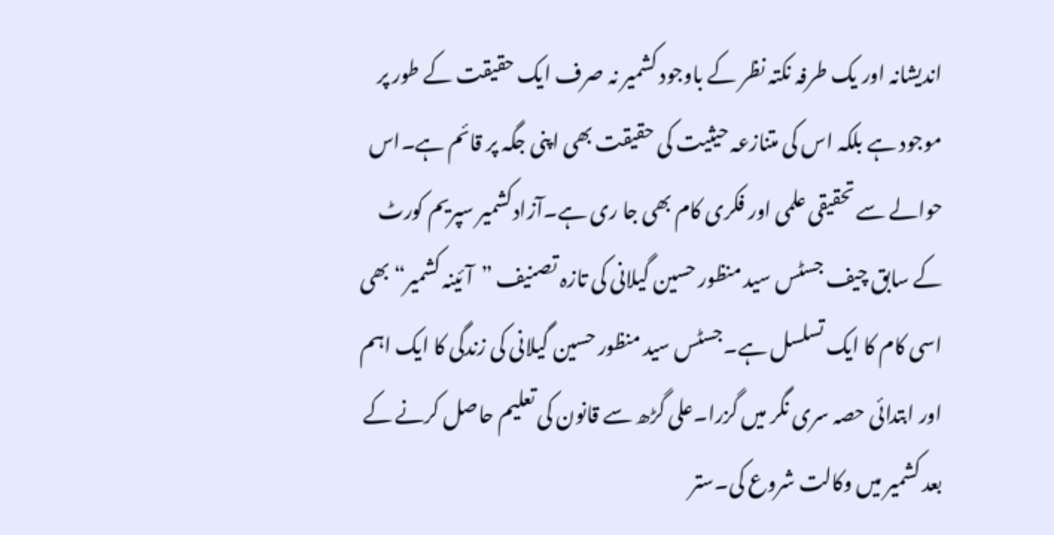اندیشانہ اور یک طرفہ نکتہ نظر کے باوجود کشمیر نہ صرف ایک حقیقت کے طور پر موجود ہے بلکہ اس کی متنازعہ حیثیت کی حقیقت بھی اپنی جگہ پر قائم ہے۔اس حوالے سے تحقیقی علمی اور فکری کام بھی جا ری ہے۔آزادکشمیر سپریم کورٹ کے سابق چیف جسٹس سید منظور حسین گیلانی کی تازہ تصنیف ”آئینہ کشمیر“ بھی اسی کام کا ایک تسلسل ہے۔جسٹس سید منظور حسین گیلانی کی زندگی کا ایک اہم اور ابتدائی حصہ سری نگر میں گزرا۔علی گڑھ سے قانون کی تعلیم حاصل کرنے کے بعد کشمیر میں وکالت شروع کی۔ستر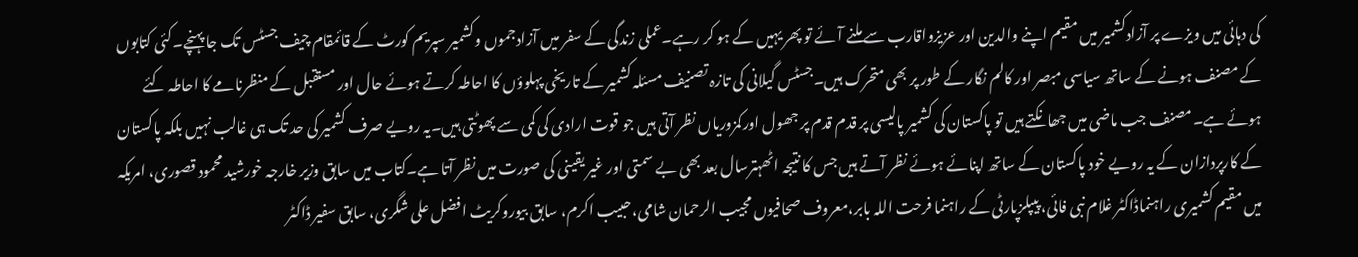کی دہائی میں ویزے پر آزادکشمیر میں مقیم اپنے والدین اور عزیزواقارب سے ملنے آئے تو پھر یہیں کے ہو کر رہے۔عملی زندگی کے سفر میں آزادجموں وکشمیر سپریم کورٹ کے قائمقام چیف جسٹس تک جا پہنچے۔کئی کتابوں کے مصنف ہونے کے ساتھ سیاسی مبصر اور کالم نگار کے طور پر بھی متحرک ہیں۔جسٹس گیلانی کی تازہ تصنیف مسئلہ کشمیر کے تاریخی پہلوؤں کا احاطہ کرتے ہوئے حال اور مستقبل کے منظرنامے کا احاطہ کئے ہوئے ہے۔مصنف جب ماضی میں جھانکتے ہیں تو پاکستان کی کشمیر پالیسی پر قدم قدم پر جھول اورکمزوریاں نظر آتی ہیں جو قوت ارادی کی کمی سے پھوٹتی ہیں۔یہ رویے صرف کشمیر کی حد تک ہی غالب نہیں بلکہ پاکستان کے کارپردازان کے یہ رویے خود پاکستان کے ساتھ اپنائے ہوئے نظر آتے ہیں جس کا نتیجہ اٹھہترسال بعد بھی بے سمتی اور غیر یقینی کی صورت میں نظر آتا ہے۔کتاب میں سابق وزیر خارجہ خورشید محمود قصوری، امریکہ میں مقیم کشمیری راہنماڈاکٹر غلام نبی فائی، پیپلزپارٹی کے راہنما فرحت اللہ بابر،معروف صحافیوں مجیب الرحمان شامی،حبیب اکرم، سابق بیوروکریٹ افضل علی شگری، سابق سفیر ڈاکٹر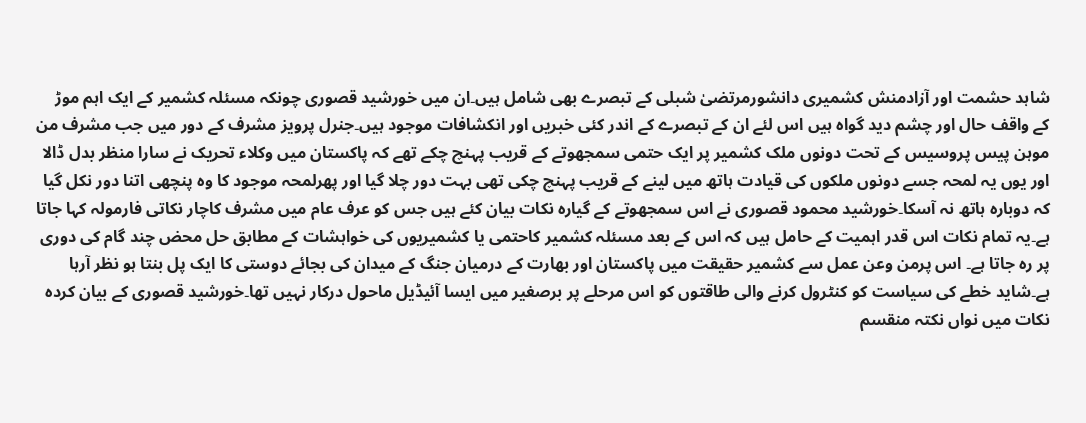شاہد حشمت اور آزادمنش کشمیری دانشورمرتضیٰ شبلی کے تبصرے بھی شامل ہیں۔ان میں خورشید قصوری چونکہ مسئلہ کشمیر کے ایک اہم موڑ کے واقف حال اور چشم دید گواہ ہیں اس لئے ان کے تبصرے کے اندر کئی خبریں اور انکشافات موجود ہیں۔جنرل پرویز مشرف کے دور میں جب مشرف من موہن پیس پروسیس کے تحت دونوں ملک کشمیر پر ایک حتمی سمجھوتے کے قریب پہنچ چکے تھے کہ پاکستان میں وکلاء تحریک نے سارا منظر بدل ڈالا اور یوں یہ لمحہ جسے دونوں ملکوں کی قیادت ہاتھ میں لینے کے قریب پہنچ چکی تھی بہت دور چلا گیا اور پھرلمحہ موجود کا وہ پنچھی اتنا دور نکل گیا کہ دوبارہ ہاتھ نہ آسکا۔خورشید محمود قصوری نے اس سمجھوتے کے گیارہ نکات بیان کئے ہیں جس کو عرف عام میں مشرف کاچار نکاتی فارمولہ کہا جاتا ہے۔یہ تمام نکات اس قدر اہمیت کے حامل ہیں کہ اس کے بعد مسئلہ کشمیر کاحتمی یا کشمیریوں کی خواہشات کے مطابق حل محض چند گام کی دوری پر رہ جاتا ہے۔ اس پرمن وعن عمل سے کشمیر حقیقت میں پاکستان اور بھارت کے درمیان جنگ کے میدان کی بجائے دوستی کا ایک پل بنتا ہو نظر آرہا ہے۔شاید خطے کی سیاست کو کنٹرول کرنے والی طاقتوں کو اس مرحلے پر برصغیر میں ایسا آئیڈیل ماحول درکار نہیں تھا۔خورشید قصوری کے بیان کردہ نکات میں نواں نکتہ منقسم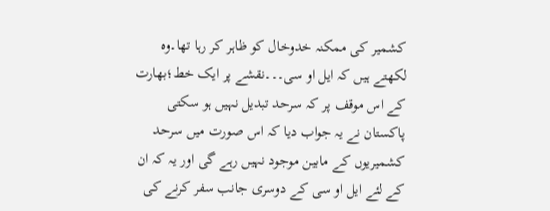کشمیر کی ممکنہ خدوخال کو ظاہر کر رہا تھا۔وہ لکھتے ہیں کہ ایل او سی۔۔۔نقشے پر ایک خط؛بھارت کے اس موقف پر کہ سرحد تبدیل نہیں ہو سکتی پاکستان نے یہ جواب دیا کہ اس صورت میں سرحد کشمیریوں کے مابین موجود نہیں رہے گی اور یہ کہ ان کے لئے ایل او سی کے دوسری جانب سفر کرنے کی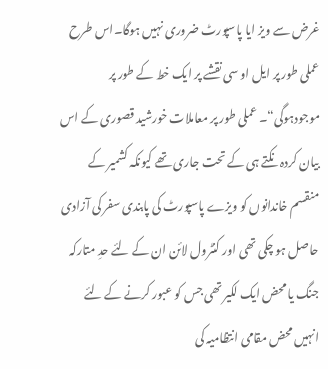غرض سے ویز ایا پاسپورٹ ضروری نہیں ہوگا۔اس طرح عملی طور پر ایل او سی نقشے پر ایک خط کے طور پر موجودہوگی“۔ عملی طور پر معاملات خورشید قصوری کے اس بیان کردہ نکتے ہی کے تحت جاری تھے کیونکہ کشمیر کے منقسم خاندانوں کو ویزے پاسپورٹ کی پابندی سفر کی آزادی حاصل ہو چکی تھی اور کنٹرول لائن ان کے لئے حدِ متارکہ جنگ یا محض ایک لکیر تھی جس کو عبور کرنے کے لئے انہیں محض مقامی انتظامیہ کی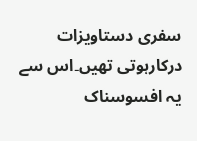سفری دستاویزات درکارہوتی تھیں۔اس سے یہ افسوسناک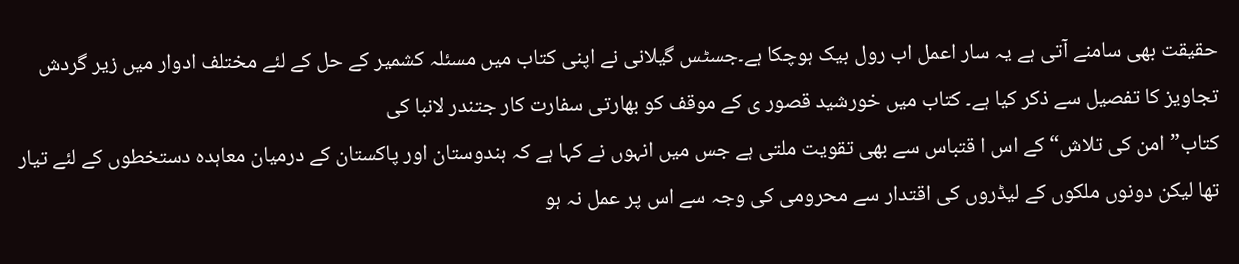حقیقت بھی سامنے آتی ہے یہ سار اعمل اب رول بیک ہوچکا ہے۔جسٹس گیلانی نے اپنی کتاب میں مسئلہ کشمیر کے حل کے لئے مختلف ادوار میں زیر گردش تجاویز کا تفصیل سے ذکر کیا ہے۔ کتاب میں خورشید قصور ی کے موقف کو بھارتی سفارت کار جتندر لانبا کی
کتاب”امن کی تلاش“کے اس ا قتباس سے بھی تقویت ملتی ہے جس میں انہوں نے کہا ہے کہ ہندوستان اور پاکستان کے درمیان معاہدہ دستخطوں کے لئے تیار تھا لیکن دونوں ملکوں کے لیڈروں کی اقتدار سے محرومی کی وجہ سے اس پر عمل نہ ہو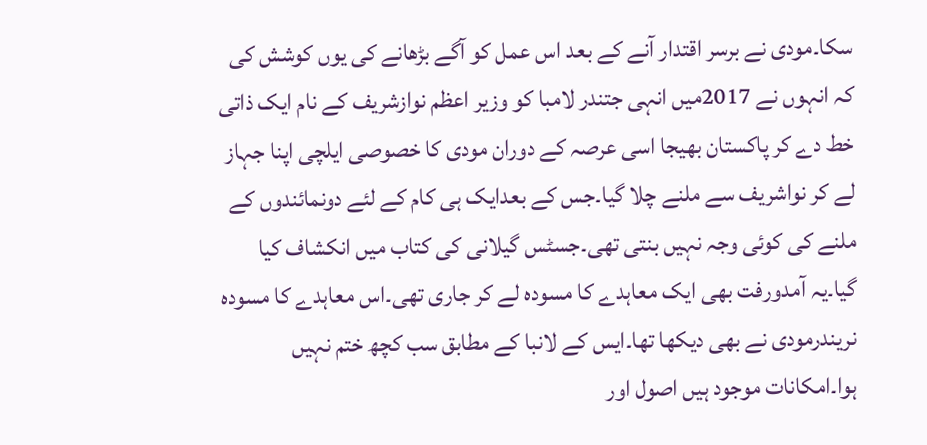سکا۔مودی نے برسر اقتدار آنے کے بعد اس عمل کو آگے بڑھانے کی یوں کوشش کی کہ انہوں نے 2017میں انہی جتندر لامبا کو وزیر اعظم نوازشریف کے نام ایک ذاتی خط دے کر پاکستان بھیجا اسی عرصہ کے دوران مودی کا خصوصی ایلچی اپنا جہاز لے کر نواشریف سے ملنے چلا گیا۔جس کے بعدایک ہی کام کے لئے دونمائندوں کے ملنے کی کوئی وجہ نہیں بنتی تھی۔جسٹس گیلانی کی کتاب میں انکشاف کیا گیا۔یہ آمدورفت بھی ایک معاہدے کا مسودہ لے کر جاری تھی۔اس معاہدے کا مسودہ نریندرمودی نے بھی دیکھا تھا۔ایس کے لانبا کے مطابق سب کچھ ختم نہیں ہوا۔امکانات موجود ہیں اصول اور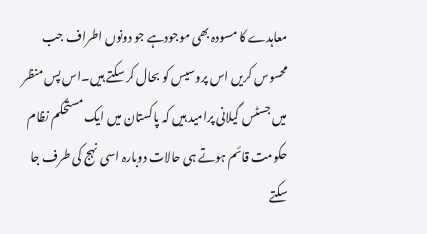معاہدے کا مسودہ بھی موجودہے جو دونوں اطراف جب محسوس کریں اس پروسیس کو بحال کر سکتے ہیں۔اس پس منظر میں جسٹس گیلانی پرامید ہیں کہ پاکستان میں ایک مستحکم نظام حکومت قائم ہوتے ہی حالات دوبارہ اسی نہج کی طرف جا سکتے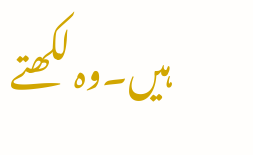ہیں۔وہ لکھتے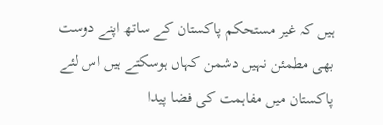ہیں کہ غیر مستحکم پاکستان کے ساتھ اپنے دوست بھی مطمئن نہیں دشمن کہاں ہوسکتے ہیں اس لئے پاکستان میں مفاہمت کی فضا پیدا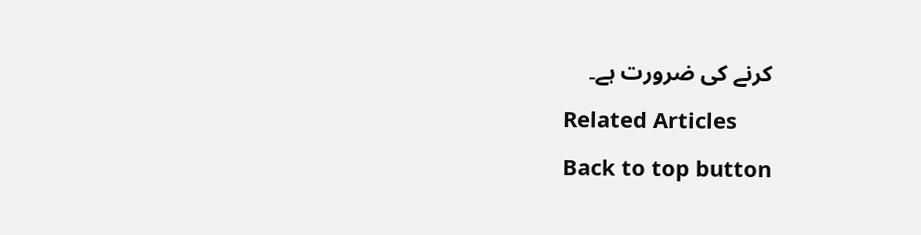کرنے کی ضرورت ہے۔

Related Articles

Back to top button